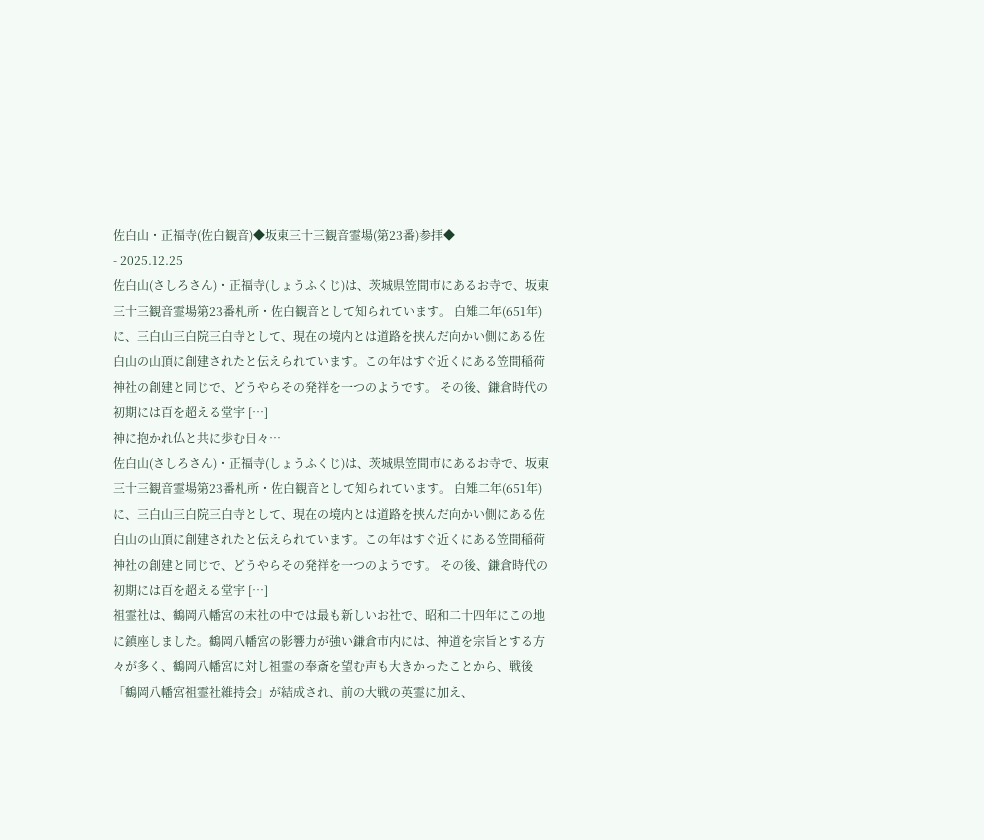佐白山・正福寺(佐白観音)◆坂東三十三観音霊場(第23番)参拝◆
- 2025.12.25
佐白山(さしろさん)・正福寺(しょうふくじ)は、茨城県笠間市にあるお寺で、坂東三十三観音霊場第23番札所・佐白観音として知られています。 白雉二年(651年)に、三白山三白院三白寺として、現在の境内とは道路を挟んだ向かい側にある佐白山の山頂に創建されたと伝えられています。この年はすぐ近くにある笠間稲荷神社の創建と同じで、どうやらその発祥を一つのようです。 その後、鎌倉時代の初期には百を超える堂宇 […]
神に抱かれ仏と共に歩む日々…
佐白山(さしろさん)・正福寺(しょうふくじ)は、茨城県笠間市にあるお寺で、坂東三十三観音霊場第23番札所・佐白観音として知られています。 白雉二年(651年)に、三白山三白院三白寺として、現在の境内とは道路を挟んだ向かい側にある佐白山の山頂に創建されたと伝えられています。この年はすぐ近くにある笠間稲荷神社の創建と同じで、どうやらその発祥を一つのようです。 その後、鎌倉時代の初期には百を超える堂宇 […]
祖霊社は、鶴岡八幡宮の末社の中では最も新しいお社で、昭和二十四年にこの地に鎮座しました。鶴岡八幡宮の影響力が強い鎌倉市内には、神道を宗旨とする方々が多く、鶴岡八幡宮に対し祖霊の奉斎を望む声も大きかったことから、戦後「鶴岡八幡宮祖霊社維持会」が結成され、前の大戦の英霊に加え、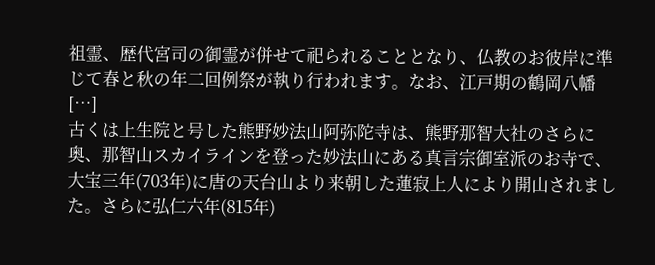祖霊、歴代宮司の御霊が併せて祀られることとなり、仏教のお彼岸に準じて春と秋の年二回例祭が執り行われます。なお、江戸期の鶴岡八幡 […]
古くは上生院と号した熊野妙法山阿弥陀寺は、熊野那智大社のさらに奥、那智山スカイラインを登った妙法山にある真言宗御室派のお寺で、大宝三年(703年)に唐の天台山より来朝した蓮寂上人により開山されました。さらに弘仁六年(815年)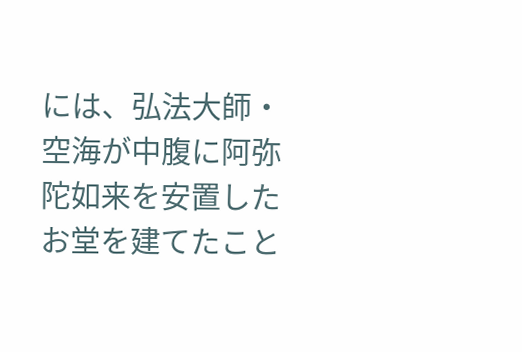には、弘法大師・空海が中腹に阿弥陀如来を安置したお堂を建てたこと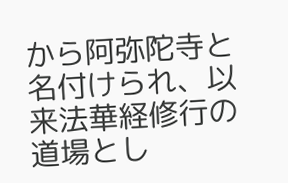から阿弥陀寺と名付けられ、以来法華経修行の道場とし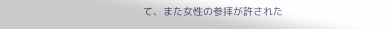て、また女性の参拝が許された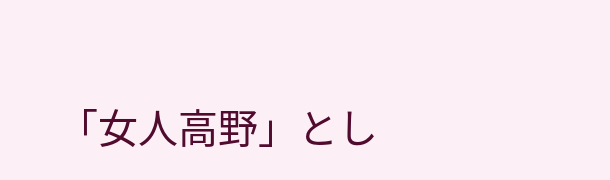「女人高野」とし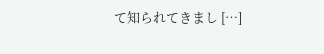て知られてきまし […]